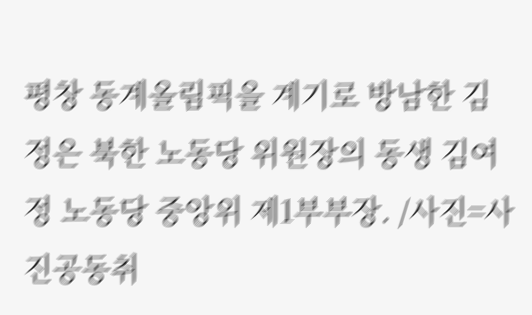평창 동계올림픽을 계기로 방남한 김정은 북한 노동당 위원장의 동생 김여정 노동당 중앙위 제1부부장. /사진=사진공동취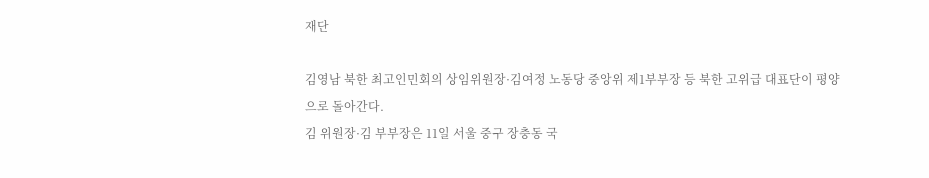재단

김영남 북한 최고인민회의 상임위원장·김여정 노동당 중앙위 제1부부장 등 북한 고위급 대표단이 평양으로 돌아간다.
김 위원장·김 부부장은 11일 서울 중구 장충동 국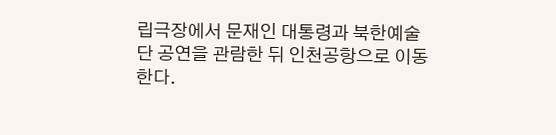립극장에서 문재인 대통령과 북한예술단 공연을 관람한 뒤 인천공항으로 이동한다.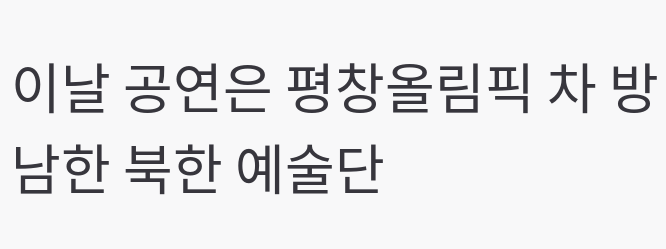이날 공연은 평창올림픽 차 방남한 북한 예술단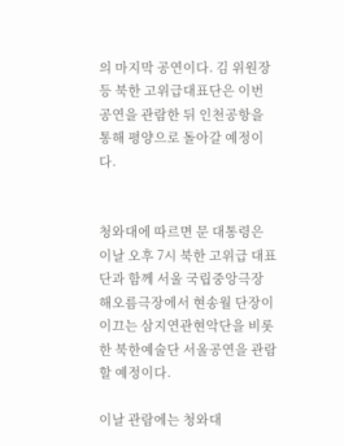의 마지막 공연이다. 김 위원장 등 북한 고위급대표단은 이번 공연을 관람한 뒤 인천공항을 통해 평양으로 돌아갈 예정이다.


청와대에 따르면 문 대통령은 이날 오후 7시 북한 고위급 대표단과 함께 서울 국립중앙극장 해오름극장에서 현송월 단장이 이끄는 삼지연관현악단을 비롯한 북한예술단 서울공연을 관람할 예정이다.

이날 관람에는 청와대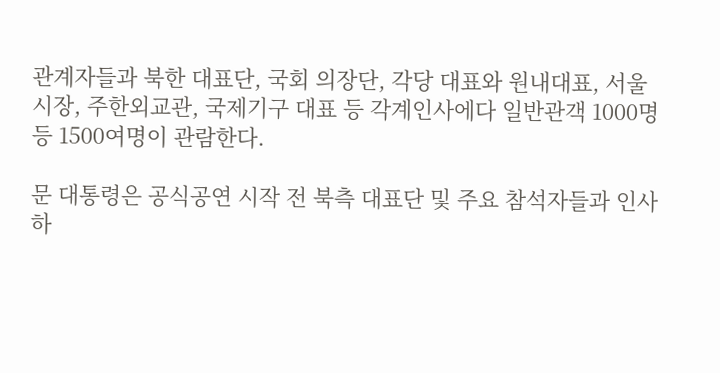관계자들과 북한 대표단, 국회 의장단, 각당 대표와 원내대표, 서울시장, 주한외교관, 국제기구 대표 등 각계인사에다 일반관객 1000명 등 1500여명이 관람한다.

문 대통령은 공식공연 시작 전 북측 대표단 및 주요 참석자들과 인사하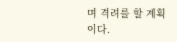며 격려를 할 계획이다.